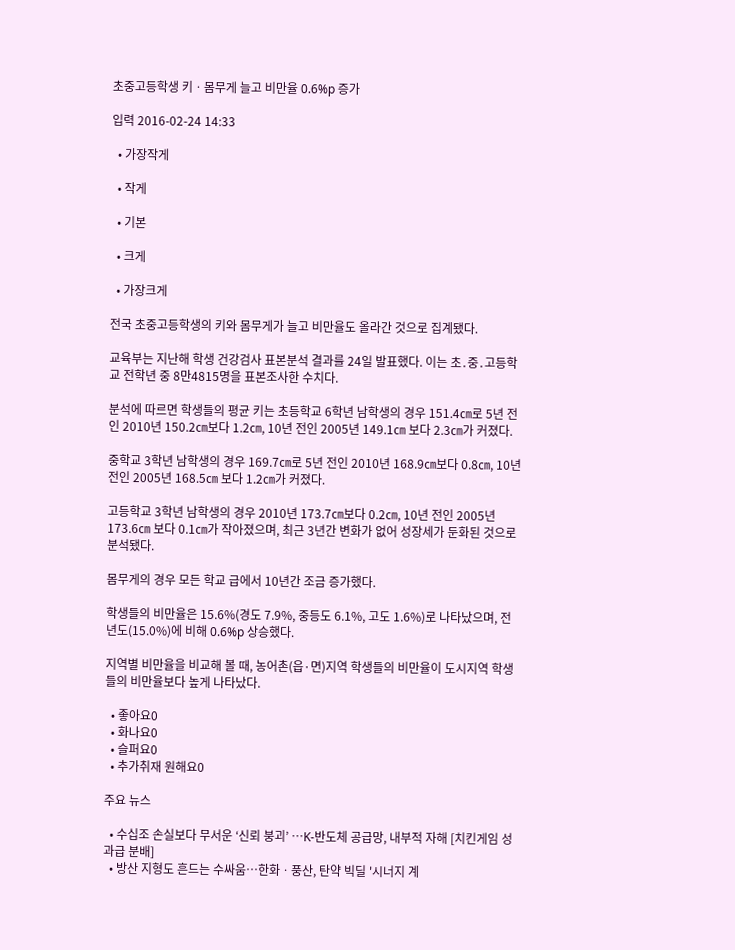초중고등학생 키ㆍ몸무게 늘고 비만율 0.6%p 증가

입력 2016-02-24 14:33

  • 가장작게

  • 작게

  • 기본

  • 크게

  • 가장크게

전국 초중고등학생의 키와 몸무게가 늘고 비만율도 올라간 것으로 집계됐다.

교육부는 지난해 학생 건강검사 표본분석 결과를 24일 발표했다. 이는 초․중․고등학교 전학년 중 8만4815명을 표본조사한 수치다.

분석에 따르면 학생들의 평균 키는 초등학교 6학년 남학생의 경우 151.4㎝로 5년 전인 2010년 150.2㎝보다 1.2㎝, 10년 전인 2005년 149.1㎝ 보다 2.3㎝가 커졌다.

중학교 3학년 남학생의 경우 169.7㎝로 5년 전인 2010년 168.9㎝보다 0.8㎝, 10년 전인 2005년 168.5㎝ 보다 1.2㎝가 커졌다.

고등학교 3학년 남학생의 경우 2010년 173.7㎝보다 0.2㎝, 10년 전인 2005년 173.6㎝ 보다 0.1㎝가 작아졌으며, 최근 3년간 변화가 없어 성장세가 둔화된 것으로 분석됐다.

몸무게의 경우 모든 학교 급에서 10년간 조금 증가했다.

학생들의 비만율은 15.6%(경도 7.9%, 중등도 6.1%, 고도 1.6%)로 나타났으며, 전년도(15.0%)에 비해 0.6%p 상승했다.

지역별 비만율을 비교해 볼 때, 농어촌(읍·면)지역 학생들의 비만율이 도시지역 학생들의 비만율보다 높게 나타났다.

  • 좋아요0
  • 화나요0
  • 슬퍼요0
  • 추가취재 원해요0

주요 뉴스

  • 수십조 손실보다 무서운 ‘신뢰 붕괴’ ⋯K-반도체 공급망, 내부적 자해 [치킨게임 성과급 분배]
  • 방산 지형도 흔드는 수싸움⋯한화ㆍ풍산, 탄약 빅딜 '시너지 계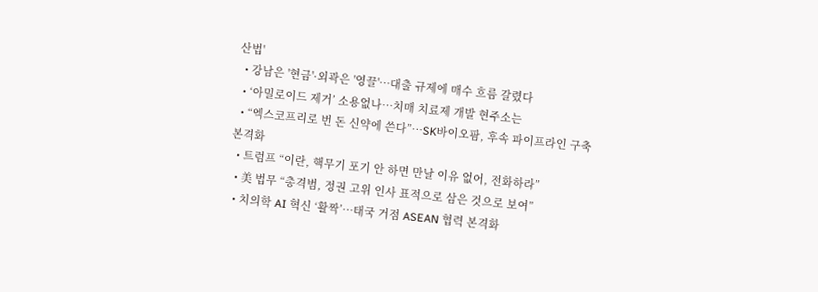산법'
  • 강남은 '현금'·외곽은 '영끌'…대출 규제에 매수 흐름 갈렸다
  • ‘아밀로이드 제거’ 소용없나…치매 치료제 개발 현주소는
  • “엑스코프리로 번 돈 신약에 쓴다”…SK바이오팜, 후속 파이프라인 구축 본격화
  • 트럼프 “이란, 핵무기 포기 안 하면 만날 이유 없어, 전화하라”
  • 美 법무 “총격범, 정권 고위 인사 표적으로 삼은 것으로 보여”
  • 치의학 AI 혁신 ‘활짝’…태국 거점 ASEAN 협력 본격화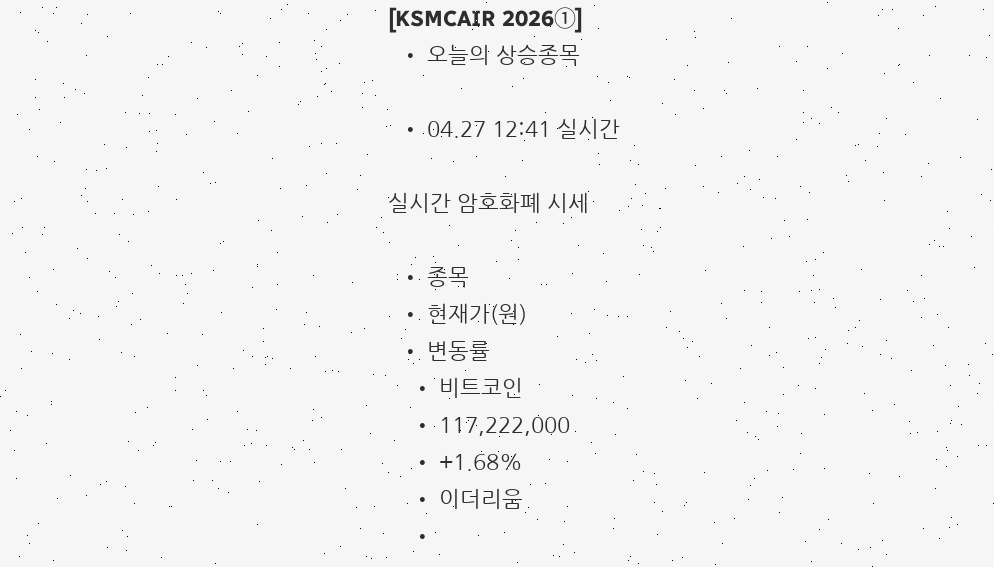[KSMCAIR 2026①]
  • 오늘의 상승종목

  • 04.27 12:41 실시간

실시간 암호화폐 시세

  • 종목
  • 현재가(원)
  • 변동률
    • 비트코인
    • 117,222,000
    • +1.68%
    • 이더리움
    •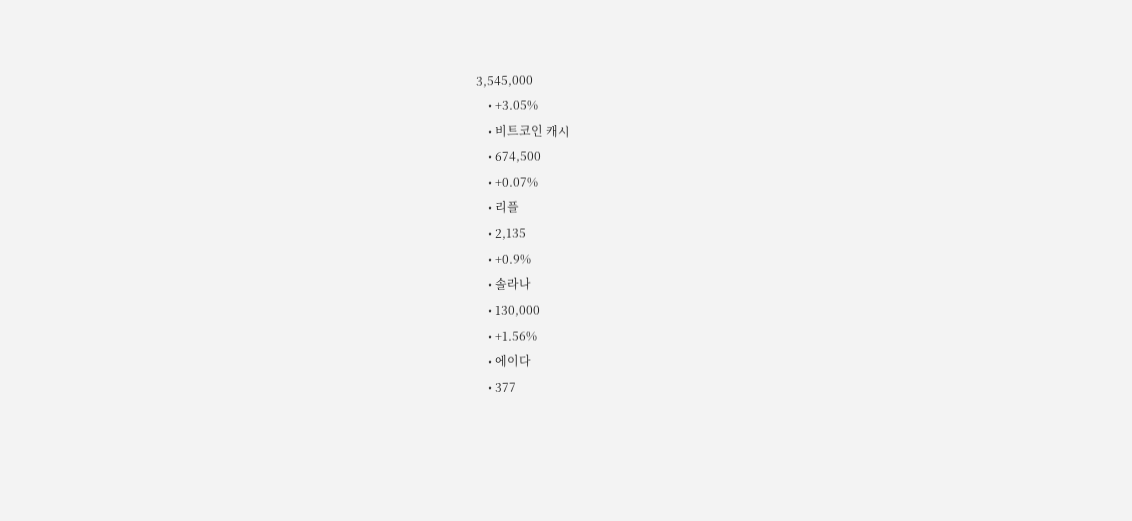3,545,000
    • +3.05%
    • 비트코인 캐시
    • 674,500
    • +0.07%
    • 리플
    • 2,135
    • +0.9%
    • 솔라나
    • 130,000
    • +1.56%
    • 에이다
    • 377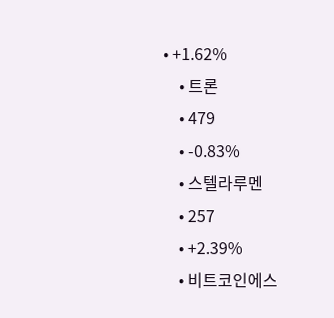• +1.62%
    • 트론
    • 479
    • -0.83%
    • 스텔라루멘
    • 257
    • +2.39%
    • 비트코인에스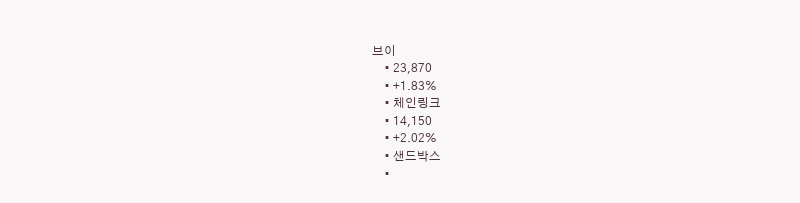브이
    • 23,870
    • +1.83%
    • 체인링크
    • 14,150
    • +2.02%
    • 샌드박스
    •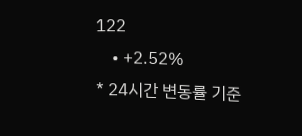122
    • +2.52%
* 24시간 변동률 기준